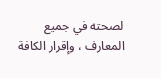لصحته في جميع المعارف ، وإقرار الكافة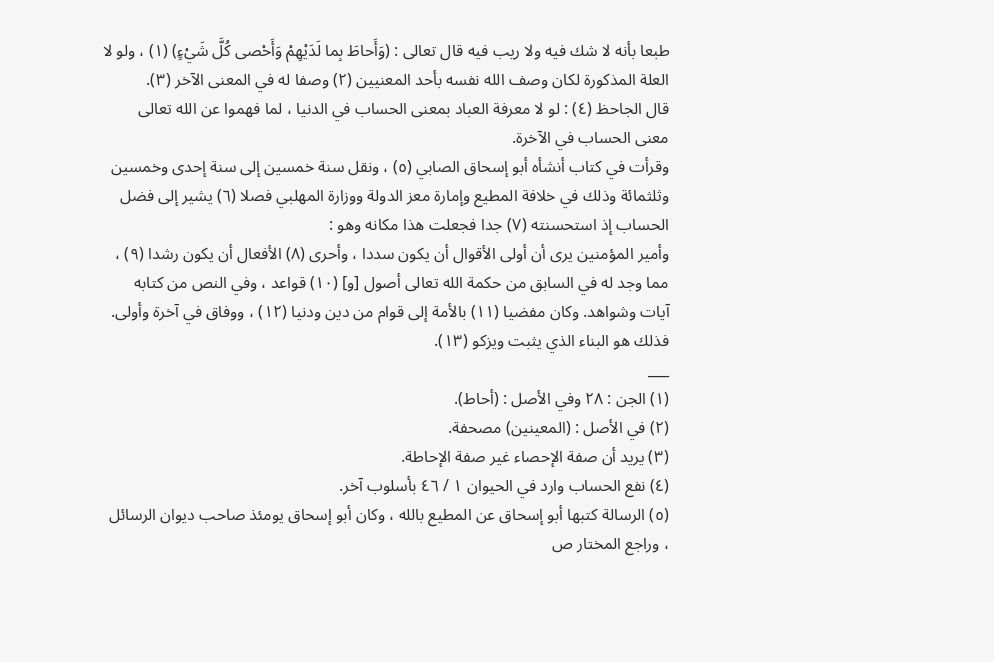طبعا بأنه لا شك فيه ولا ريب فيه قال تعالى : (وَأَحاطَ بِما لَدَيْهِمْ وَأَحْصى كُلَّ شَيْءٍ) (١) ، ولو لا العلة المذكورة لكان وصف الله نفسه بأحد المعنيين (٢) وصفا له في المعنى الآخر (٣).
قال الجاحظ (٤) : لو لا معرفة العباد بمعنى الحساب في الدنيا ، لما فهموا عن الله تعالى معنى الحساب في الآخرة.
وقرأت في كتاب أنشأه أبو إسحاق الصابي (٥) ، ونقل سنة خمسين إلى سنة إحدى وخمسين وثلثمائة وذلك في خلافة المطيع وإمارة معز الدولة ووزارة المهلبي فصلا (٦) يشير إلى فضل الحساب إذ استحسنته (٧) جدا فجعلت هذا مكانه وهو :
وأمير المؤمنين يرى أن أولى الأقوال أن يكون سددا ، وأحرى (٨) الأفعال أن يكون رشدا (٩) ، مما وجد له في السابق من حكمة الله تعالى أصول [و] (١٠) قواعد ، وفي النص من كتابه آيات وشواهد. وكان مفضيا (١١) بالأمة إلى قوام من دين ودنيا (١٢) ، ووفاق في آخرة وأولى. فذلك هو البناء الذي يثبت ويزكو (١٣).
___
(١) الجن : ٢٨ وفي الأصل : (أحاط).
(٢) في الأصل : (المعينين) مصحفة.
(٣) يريد أن صفة الإحصاء غير صفة الإحاطة.
(٤) نفع الحساب وارد في الحيوان ١ / ٤٦ بأسلوب آخر.
(٥) الرسالة كتبها أبو إسحاق عن المطيع بالله ، وكان أبو إسحاق يومئذ صاحب ديوان الرسائل ، وراجع المختار ص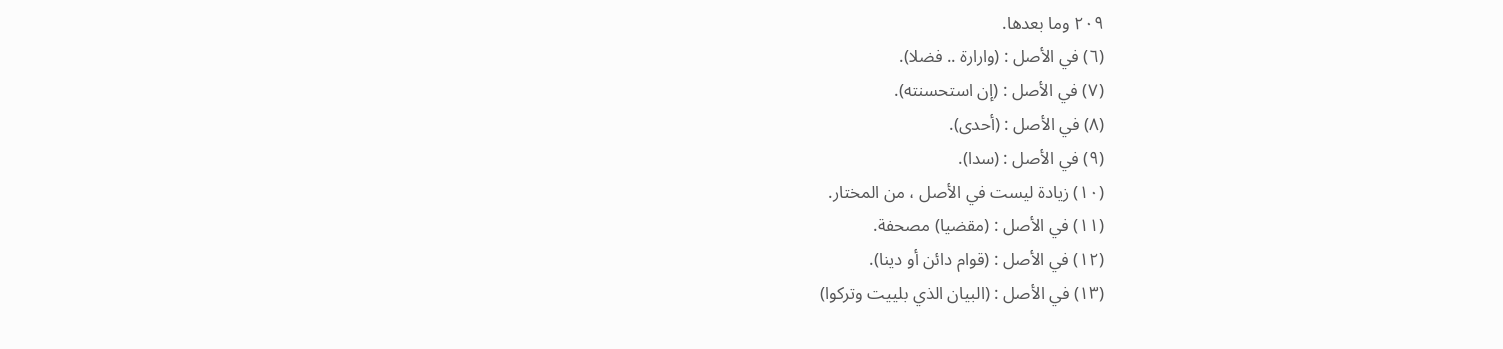٢٠٩ وما بعدها.
(٦) في الأصل : (وارارة .. فضلا).
(٧) في الأصل : (إن استحسنته).
(٨) في الأصل : (أحدى).
(٩) في الأصل : (سدا).
(١٠) زيادة ليست في الأصل ، من المختار.
(١١) في الأصل : (مقضيا) مصحفة.
(١٢) في الأصل : (قوام دائن أو دينا).
(١٣) في الأصل : (البيان الذي بلييت وتركوا)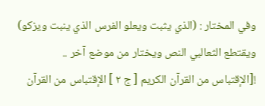وفي المختار : (الذي يثبت ويعلو الفرس الذي ينبت ويزكو) ويقتطع الثعالبي النص ويختار من موضع آخر ..
![الإقتباس من القرآن الكريم [ ج ٢ ] الإقتباس من القرآن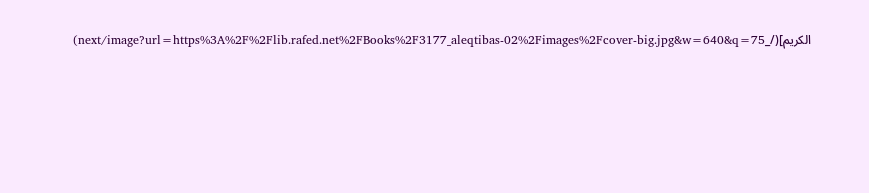الكريم](/_next/image?url=https%3A%2F%2Flib.rafed.net%2FBooks%2F3177_aleqtibas-02%2Fimages%2Fcover-big.jpg&w=640&q=75)